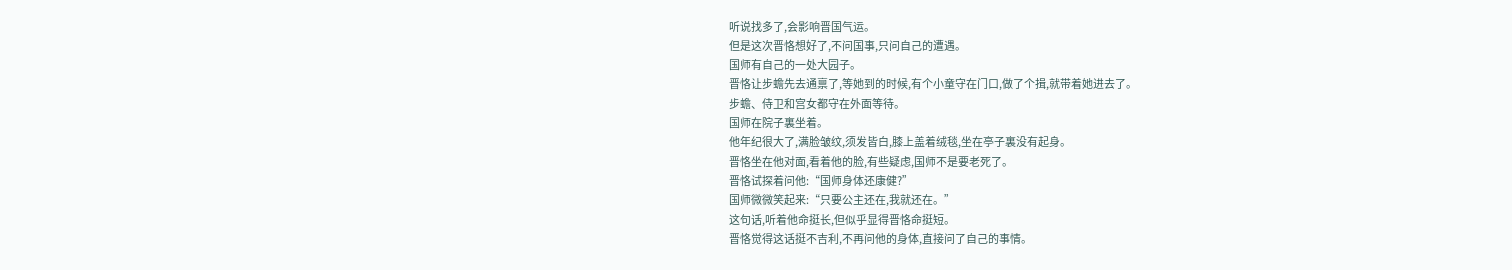听说找多了,会影响晋国气运。
但是这次晋恪想好了,不问国事,只问自己的遭遇。
国师有自己的一处大园子。
晋恪让步蟾先去通禀了,等她到的时候,有个小童守在门口,做了个揖,就带着她进去了。
步蟾、侍卫和宫女都守在外面等待。
国师在院子裏坐着。
他年纪很大了,满脸皱纹,须发皆白,膝上盖着绒毯,坐在亭子裏没有起身。
晋恪坐在他对面,看着他的脸,有些疑虑,国师不是要老死了。
晋恪试探着问他:“国师身体还康健?”
国师微微笑起来:“只要公主还在,我就还在。”
这句话,听着他命挺长,但似乎显得晋恪命挺短。
晋恪觉得这话挺不吉利,不再问他的身体,直接问了自己的事情。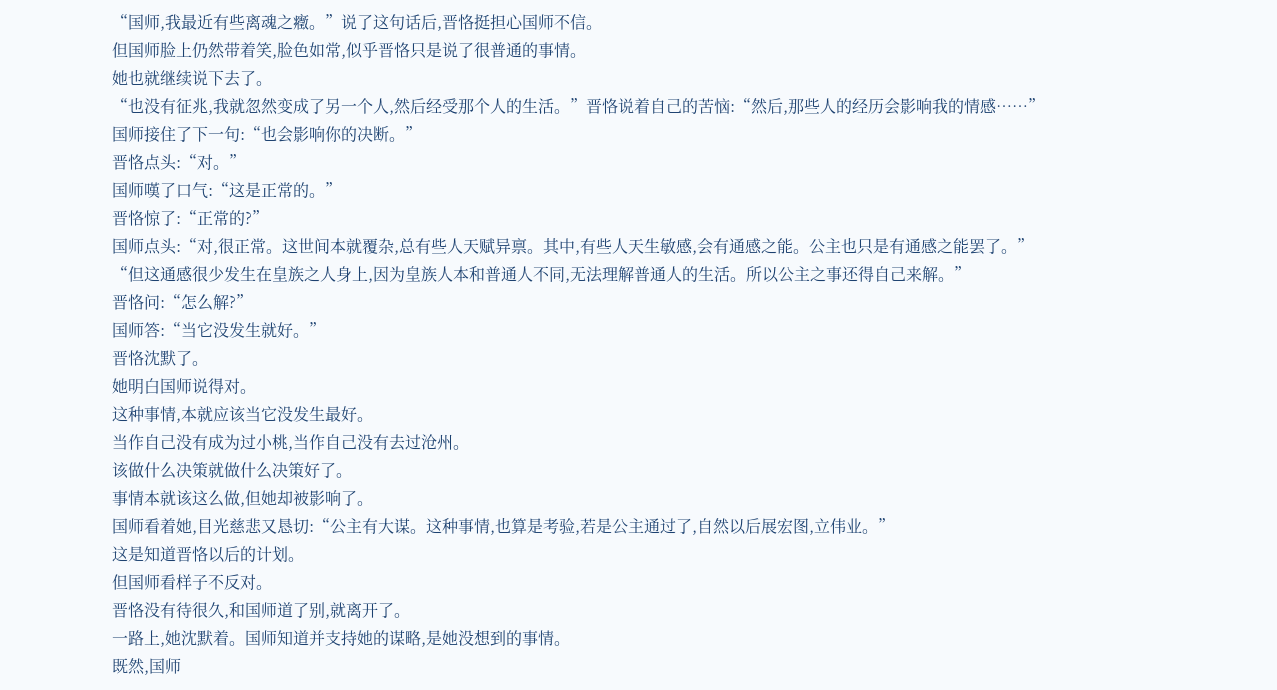“国师,我最近有些离魂之癥。”说了这句话后,晋恪挺担心国师不信。
但国师脸上仍然带着笑,脸色如常,似乎晋恪只是说了很普通的事情。
她也就继续说下去了。
“也没有征兆,我就忽然变成了另一个人,然后经受那个人的生活。”晋恪说着自己的苦恼:“然后,那些人的经历会影响我的情感……”
国师接住了下一句:“也会影响你的决断。”
晋恪点头:“对。”
国师嘆了口气:“这是正常的。”
晋恪惊了:“正常的?”
国师点头:“对,很正常。这世间本就覆杂,总有些人天赋异禀。其中,有些人天生敏感,会有通感之能。公主也只是有通感之能罢了。”
“但这通感很少发生在皇族之人身上,因为皇族人本和普通人不同,无法理解普通人的生活。所以公主之事还得自己来解。”
晋恪问:“怎么解?”
国师答:“当它没发生就好。”
晋恪沈默了。
她明白国师说得对。
这种事情,本就应该当它没发生最好。
当作自己没有成为过小桃,当作自己没有去过沧州。
该做什么决策就做什么决策好了。
事情本就该这么做,但她却被影响了。
国师看着她,目光慈悲又恳切:“公主有大谋。这种事情,也算是考验,若是公主通过了,自然以后展宏图,立伟业。”
这是知道晋恪以后的计划。
但国师看样子不反对。
晋恪没有待很久,和国师道了别,就离开了。
一路上,她沈默着。国师知道并支持她的谋略,是她没想到的事情。
既然,国师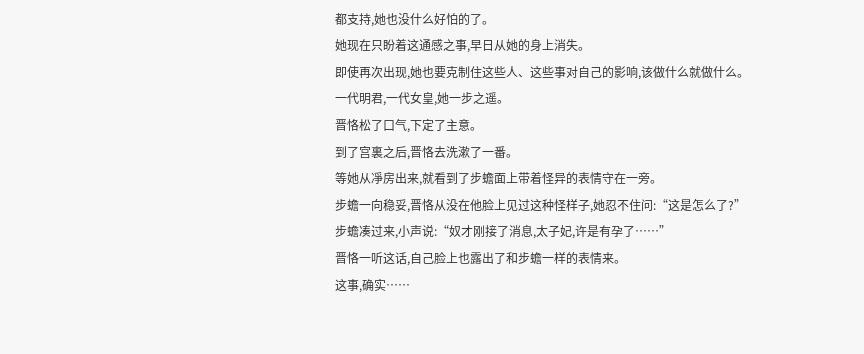都支持,她也没什么好怕的了。
她现在只盼着这通感之事,早日从她的身上消失。
即使再次出现,她也要克制住这些人、这些事对自己的影响,该做什么就做什么。
一代明君,一代女皇,她一步之遥。
晋恪松了口气,下定了主意。
到了宫裏之后,晋恪去洗漱了一番。
等她从凈房出来,就看到了步蟾面上带着怪异的表情守在一旁。
步蟾一向稳妥,晋恪从没在他脸上见过这种怪样子,她忍不住问:“这是怎么了?”
步蟾凑过来,小声说:“奴才刚接了消息,太子妃,许是有孕了……”
晋恪一听这话,自己脸上也露出了和步蟾一样的表情来。
这事,确实……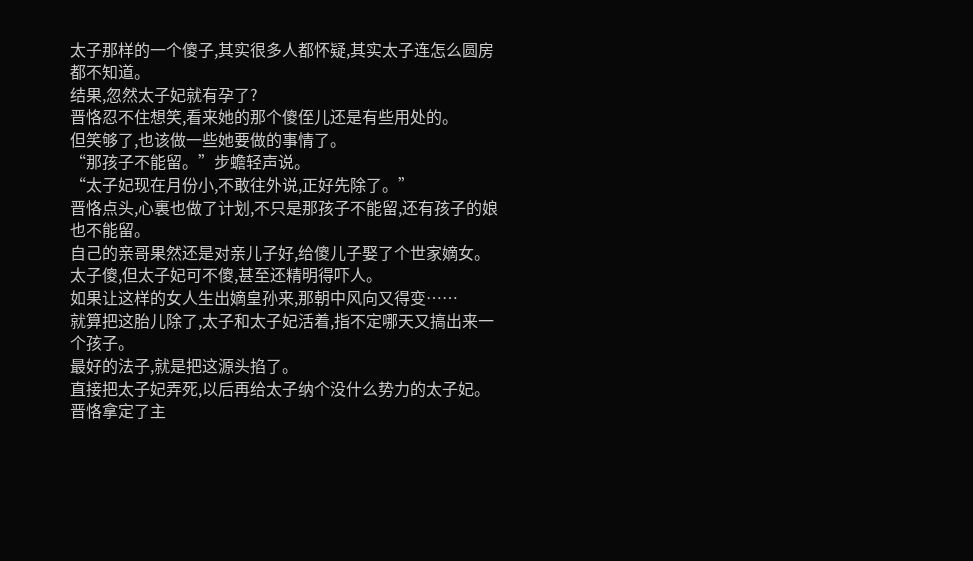太子那样的一个傻子,其实很多人都怀疑,其实太子连怎么圆房都不知道。
结果,忽然太子妃就有孕了?
晋恪忍不住想笑,看来她的那个傻侄儿还是有些用处的。
但笑够了,也该做一些她要做的事情了。
“那孩子不能留。”步蟾轻声说。
“太子妃现在月份小,不敢往外说,正好先除了。”
晋恪点头,心裏也做了计划,不只是那孩子不能留,还有孩子的娘也不能留。
自己的亲哥果然还是对亲儿子好,给傻儿子娶了个世家嫡女。
太子傻,但太子妃可不傻,甚至还精明得吓人。
如果让这样的女人生出嫡皇孙来,那朝中风向又得变……
就算把这胎儿除了,太子和太子妃活着,指不定哪天又搞出来一个孩子。
最好的法子,就是把这源头掐了。
直接把太子妃弄死,以后再给太子纳个没什么势力的太子妃。
晋恪拿定了主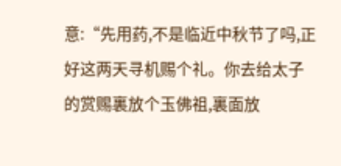意:“先用药,不是临近中秋节了吗,正好这两天寻机赐个礼。你去给太子的赏赐裏放个玉佛祖,裏面放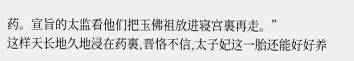药。宣旨的太监看他们把玉佛祖放进寝宫裏再走。”
这样天长地久地浸在药裏,晋恪不信,太子妃这一胎还能好好养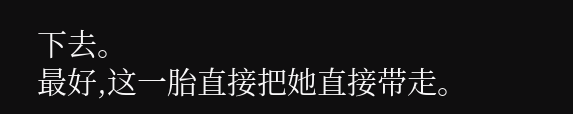下去。
最好,这一胎直接把她直接带走。